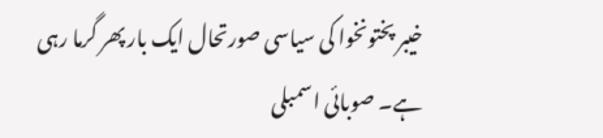خیبر پختونخوا کی سیاسی صورتحال ایک بار پھر گرما رہی ہے۔ صوبائی اسمبلی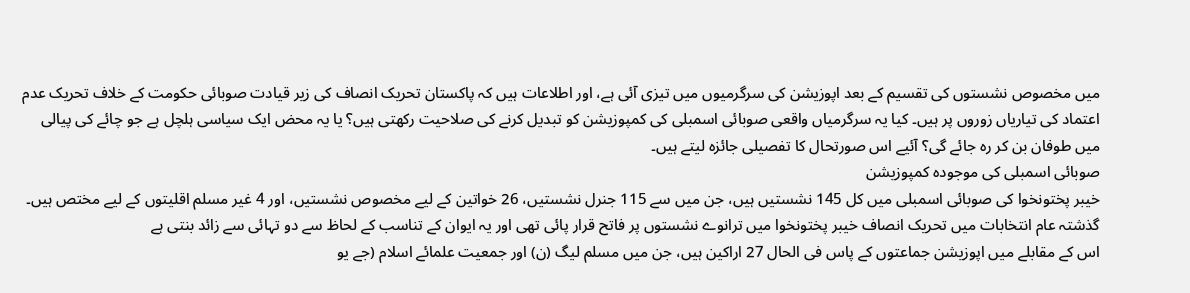میں مخصوص نشستوں کی تقسیم کے بعد اپوزیشن کی سرگرمیوں میں تیزی آئی ہے، اور اطلاعات ہیں کہ پاکستان تحریک انصاف کی زیر قیادت صوبائی حکومت کے خلاف تحریک عدم اعتماد کی تیاریاں زوروں پر ہیں۔ کیا یہ سرگرمیاں واقعی صوبائی اسمبلی کی کمپوزیشن کو تبدیل کرنے کی صلاحیت رکھتی ہیں؟ یا یہ محض ایک سیاسی ہلچل ہے جو چائے کی پیالی میں طوفان بن کر رہ جائے گی؟ آئیے اس صورتحال کا تفصیلی جائزہ لیتے ہیں۔
صوبائی اسمبلی کی موجودہ کمپوزیشن
خیبر پختونخوا کی صوبائی اسمبلی میں کل 145 نشستیں ہیں، جن میں سے 115 جنرل نشستیں، 26 خواتین کے لیے مخصوص نشستیں، اور 4 غیر مسلم اقلیتوں کے لیے مختص ہیں۔ گذشتہ عام انتخابات میں تحریک انصاف خیبر پختونخوا میں ترانوے نشستوں پر فاتح قرار پائی تھی اور یہ ایوان کے تناسب کے لحاظ سے دو تہائی سے زائد بنتی ہے
اس کے مقابلے میں اپوزیشن جماعتوں کے پاس فی الحال 27 اراکین ہیں، جن میں مسلم لیگ (ن) اور جمعیت علمائے اسلام (جے یو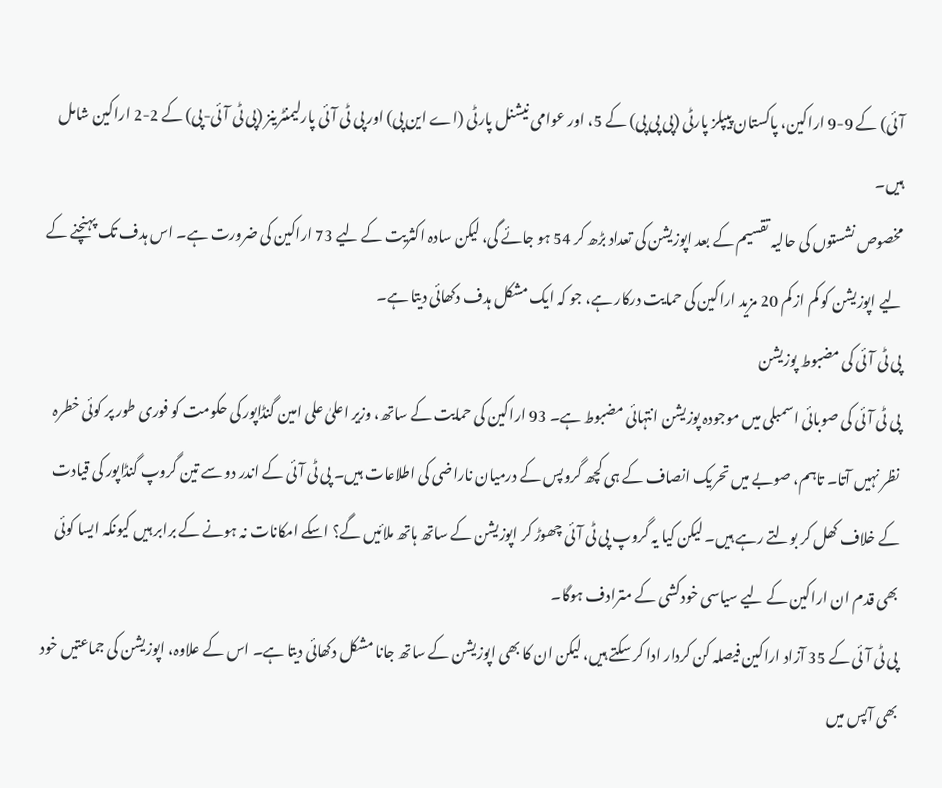آئی) کے 9-9 اراکین، پاکستان پیپلز پارٹی (پی پی پی) کے 5، اور عوامی نیشنل پارٹی (اے این پی) اور پی ٹی آئی پارلیمنٹرینز (پی ٹی آئی-پی) کے 2-2 اراکین شامل ہیں۔
مخصوص نشستوں کی حالیہ تقسیم کے بعد اپوزیشن کی تعداد بڑھ کر 54 ہو جائے گی، لیکن سادہ اکثریت کے لیے 73 اراکین کی ضرورت ہے۔ اس ہدف تک پہنچنے کے لیے اپوزیشن کو کم از کم 20 مزید اراکین کی حمایت درکار ہے، جو کہ ایک مشکل ہدف دکھائی دیتا ہے۔
پی ٹی آئی کی مضبوط پوزیشن
پی ٹی آئی کی صوبائی اسمبلی میں موجودہ پوزیشن انتہائی مضبوط ہے۔ 93 اراکین کی حمایت کے ساتھ، وزیر اعلیٰ علی امین گنڈاپور کی حکومت کو فوری طور پر کوئی خطرہ نظر نہیں آتا۔ تاہم، صوبے میں تحریک انصاف کے ہی کچھ گروپس کے درمیان ناراضی کی اطلاعات ہیں۔ پی ٹی آئی کے اندر دو سے تین گروپ گنڈاپور کی قیادت کے خلاف کھل کر بولتے رہے ہیں۔ لیکن کیا یہ گروپ پی ٹی آئی چھوڑ کر اپوزیشن کے ساتھ ہاتھ ملائیں گے؟ اسکے امکانات نہ ہونے کے برابر ہیں کیونکہ ایسا کوئی بھی قدم ان اراکین کے لیے سیاسی خودکشی کے مترادف ہوگا۔
پی ٹی آئی کے 35 آزاد اراکین فیصلہ کن کردار ادا کر سکتے ہیں، لیکن ان کا بھی اپوزیشن کے ساتھ جانا مشکل دکھائی دیتا ہے۔ اس کے علاوہ، اپوزیشن کی جماعتیں خود بھی آپس میں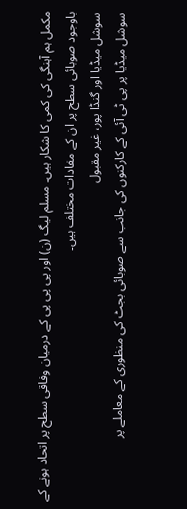مکمل ہم آہنگی کی کمی کا شکار ہیں۔ مسلم لیگ (ن) اور پی پی پی کے درمیان وفاقی سطح پر اتحاد ہونے کے باوجود صوبائی سطح پر ان کے مفادات مختلف ہیں۔
سوشل میڈیا اور گنڈا پور، غیر مقبول
سوشل میڈیا پر پی ٹی آئی کے کارکنوں کی جانب سے صوبائی بجٹ کی منظوری کے معاملے پر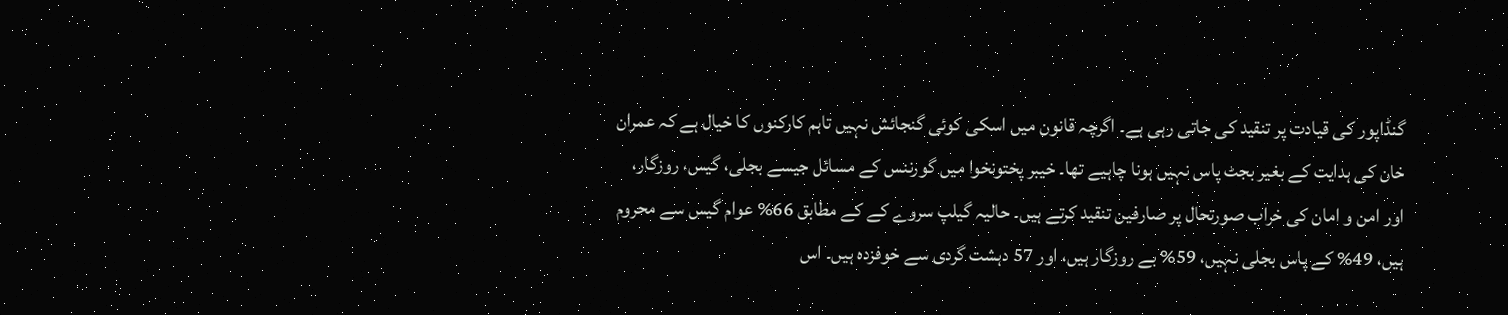گنڈاپور کی قیادت پر تنقید کی جاتی رہی ہے۔ اگرچہ قانون میں اسکی کوئی گنجائش نہیں تاہم کارکنوں کا خیال ہے کہ عمران خان کی ہدایت کے بغیر بجٹ پاس نہیں ہونا چاہیے تھا۔ خیبر پختونخوا میں گورننس کے مسائل جیسے بجلی، گیس، روزگار، اور امن و امان کی خراب صورتحال پر صارفین تنقید کرتے ہیں۔ حالیہ گیلپ سروے کے کے مطابق 66% عوام گیس سے محروم ہیں، 49% کے پاس بجلی نہیں، 59% بے روزگار ہیں، اور 57 دہشت گردی سے خوفزدہ ہیں۔ اس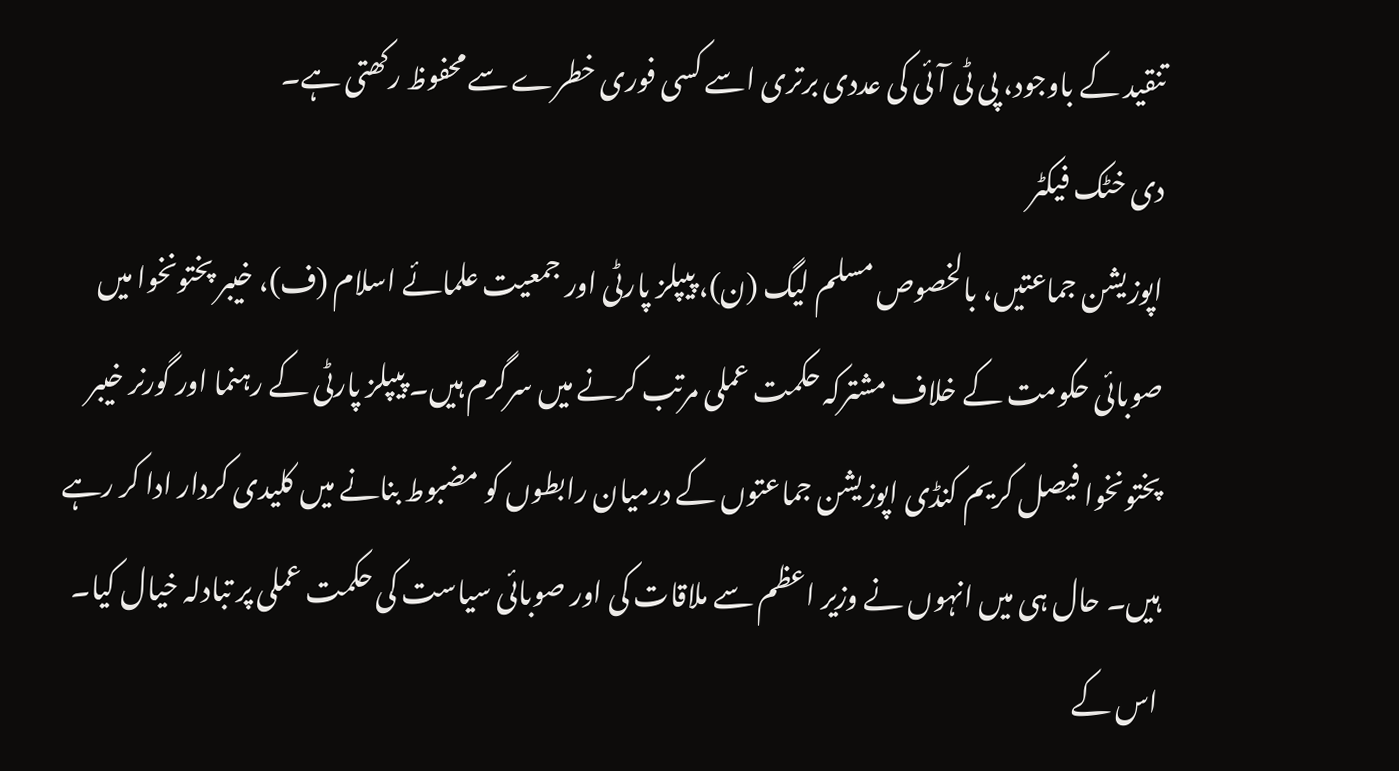تنقید کے باوجود، پی ٹی آئی کی عددی برتری اسے کسی فوری خطرے سے محفوظ رکھتی ہے۔
دی خٹک فیکٹر
اپوزیشن جماعتیں، بالخصوص مسلم لیگ (ن)، پیپلز پارٹی اور جمعیت علمائے اسلام (ف)، خیبر پختونخوا میں صوبائی حکومت کے خلاف مشترکہ حکمت عملی مرتب کرنے میں سرگرم ہیں۔ پیپلز پارٹی کے رہنما اور گورنر خیبر پختونخوا فیصل کریم کنڈی اپوزیشن جماعتوں کے درمیان رابطوں کو مضبوط بنانے میں کلیدی کردار ادا کر رہے ہیں۔ حال ہی میں انہوں نے وزیر اعظم سے ملاقات کی اور صوبائی سیاست کی حکمت عملی پر تبادلہ خیال کیا۔ اس کے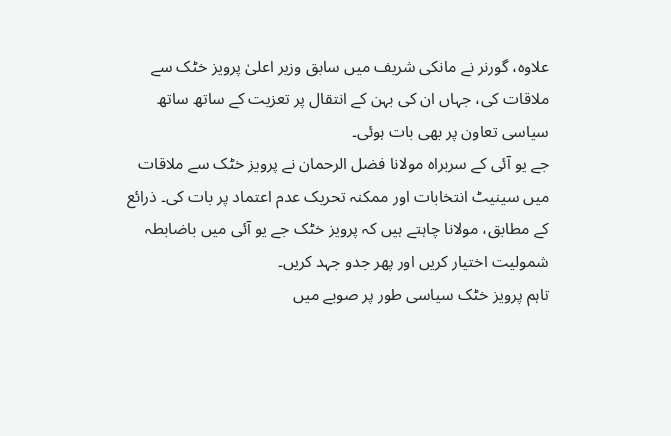علاوہ، گورنر نے مانکی شریف میں سابق وزیر اعلیٰ پرویز خٹک سے ملاقات کی، جہاں ان کی بہن کے انتقال پر تعزیت کے ساتھ ساتھ سیاسی تعاون پر بھی بات ہوئی۔
جے یو آئی کے سربراہ مولانا فضل الرحمان نے پرویز خٹک سے ملاقات میں سینیٹ انتخابات اور ممکنہ تحریک عدم اعتماد پر بات کی۔ ذرائع کے مطابق، مولانا چاہتے ہیں کہ پرویز خٹک جے یو آئی میں باضابطہ شمولیت اختیار کریں اور پھر جدو جہد کریں۔
تاہم پرویز خٹک سیاسی طور پر صوبے میں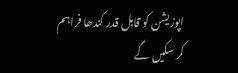اپوزیشن کو قابل قدر کندھا فراہم کر سکیں گے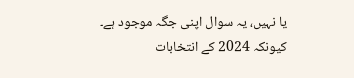یا نہیں، یہ سوال اپنی جگہ موجود ہے۔ کیونکہ 2024 کے انتخابات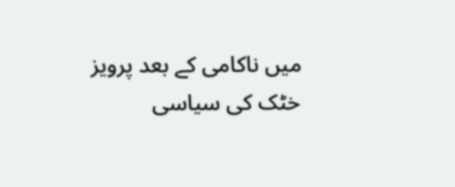میں ناکامی کے بعد پرویز خٹک کی سیاسی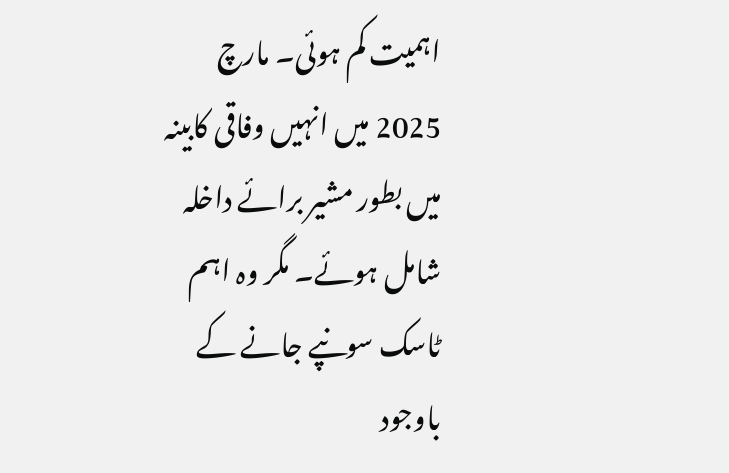اہمیت کم ہوئی۔ مارچ 2025 میں انہیں وفاقی کابینہ میں بطور مشیر برائے داخلہ شامل ہوئے۔ مگر وہ اہم ٹاسک سونپے جانے کے باوجود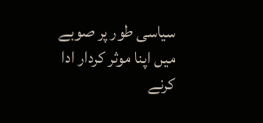سیاسی طور پر صوبے میں اپنا موثر کردار ادا کرنے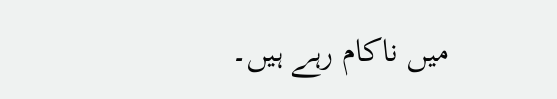میں ناکام رہے ہیں۔